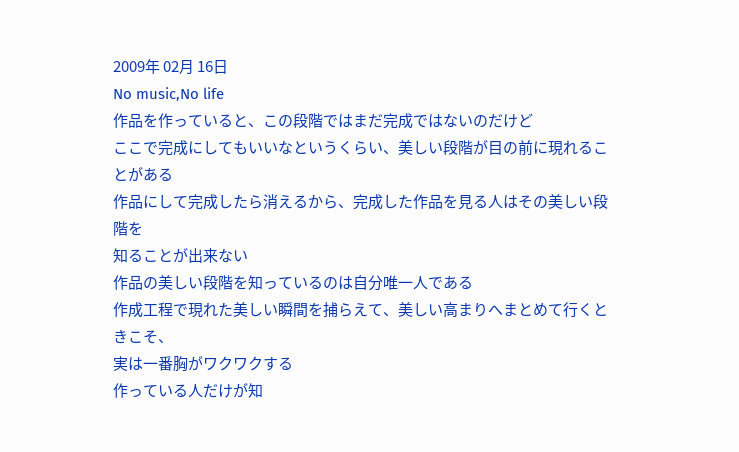2009年 02月 16日
No music,No life
作品を作っていると、この段階ではまだ完成ではないのだけど
ここで完成にしてもいいなというくらい、美しい段階が目の前に現れることがある
作品にして完成したら消えるから、完成した作品を見る人はその美しい段階を
知ることが出来ない
作品の美しい段階を知っているのは自分唯一人である
作成工程で現れた美しい瞬間を捕らえて、美しい高まりへまとめて行くときこそ、
実は一番胸がワクワクする
作っている人だけが知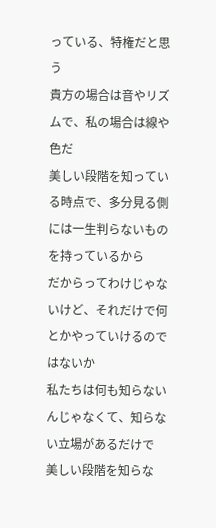っている、特権だと思う
貴方の場合は音やリズムで、私の場合は線や色だ
美しい段階を知っている時点で、多分見る側には一生判らないものを持っているから
だからってわけじゃないけど、それだけで何とかやっていけるのではないか
私たちは何も知らないんじゃなくて、知らない立場があるだけで
美しい段階を知らな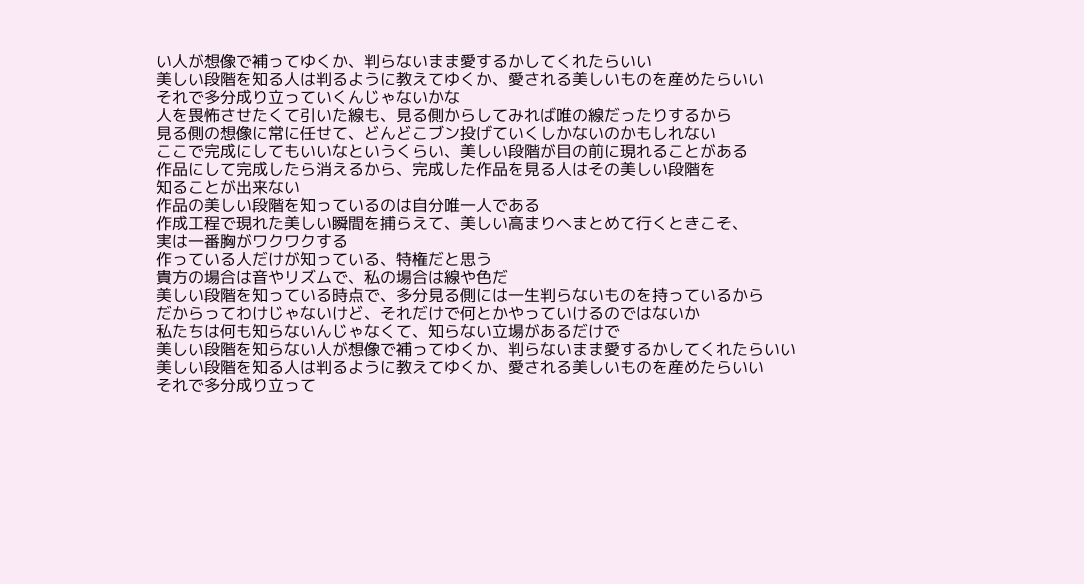い人が想像で補ってゆくか、判らないまま愛するかしてくれたらいい
美しい段階を知る人は判るように教えてゆくか、愛される美しいものを産めたらいい
それで多分成り立っていくんじゃないかな
人を畏怖させたくて引いた線も、見る側からしてみれば唯の線だったりするから
見る側の想像に常に任せて、どんどこブン投げていくしかないのかもしれない
ここで完成にしてもいいなというくらい、美しい段階が目の前に現れることがある
作品にして完成したら消えるから、完成した作品を見る人はその美しい段階を
知ることが出来ない
作品の美しい段階を知っているのは自分唯一人である
作成工程で現れた美しい瞬間を捕らえて、美しい高まりへまとめて行くときこそ、
実は一番胸がワクワクする
作っている人だけが知っている、特権だと思う
貴方の場合は音やリズムで、私の場合は線や色だ
美しい段階を知っている時点で、多分見る側には一生判らないものを持っているから
だからってわけじゃないけど、それだけで何とかやっていけるのではないか
私たちは何も知らないんじゃなくて、知らない立場があるだけで
美しい段階を知らない人が想像で補ってゆくか、判らないまま愛するかしてくれたらいい
美しい段階を知る人は判るように教えてゆくか、愛される美しいものを産めたらいい
それで多分成り立って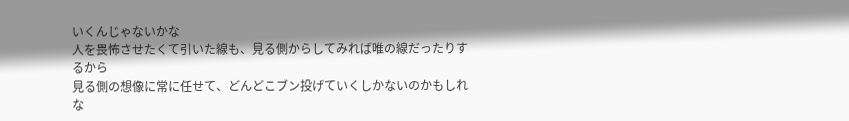いくんじゃないかな
人を畏怖させたくて引いた線も、見る側からしてみれば唯の線だったりするから
見る側の想像に常に任せて、どんどこブン投げていくしかないのかもしれな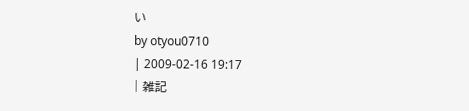い
by otyou0710
| 2009-02-16 19:17
| 雑記